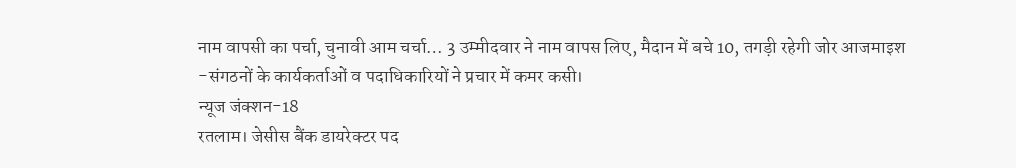नाम वापसी का पर्चा, चुनावी आम चर्चा… 3 उम्मीदवार ने नाम वापस लिए, मैदान में बचे 10, तगड़ी रहेगी जोर आजमाइश
-संगठनों के कार्यकर्ताओं व पदाधिकारियों ने प्रचार में कमर कसी।
न्यूज जंक्शन-18
रतलाम। जेसीस बैंक डायरेक्टर पद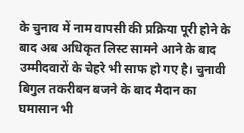के चुनाव में नाम वापसी की प्रक्रिया पूरी होने के बाद अब अधिकृत लिस्ट सामने आने के बाद उम्मीदवारों के चेहरे भी साफ हो गए है। चुनावी बिगुल तकरीबन बजने के बाद मैदान का घमासान भी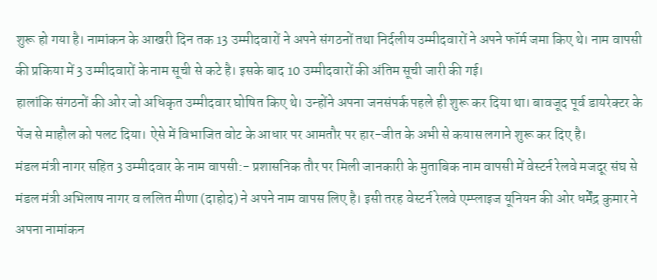शुरू हो गया है। नामांकन के आखरी दिन तक 13 उम्मीदवारों ने अपने संगठनों तथा निर्दलीय उम्मीदवारों ने अपने फॉर्म जमा किए थे। नाम वापसी की प्रकिया में 3 उम्मीदवारों के नाम सूची से कटे है। इसके बाद 10 उम्मीदवारों की अंतिम सूची जारी की गई।
हालांकि संगठनों की ओर जो अधिकृत उम्मीदवार घोषित किए थे। उन्होंने अपना जनसंपर्क पहले ही शुरू कर दिया था। बावजूद पूर्व डायरेक्टर के पेंज से माहौल को पलट दिया। ऐसे में विभाजित वोट के आधार पर आमतौर पर हार-जीत के अभी से कयास लगाने शुरू कर दिए है।
मंडल मंत्री नागर सहित 3 उम्मीदवार के नाम वापसी:- प्रशासनिक तौर पर मिली जानकारी के मुताबिक नाम वापसी में वेस्टर्न रेलवे मजदूर संघ से मंडल मंत्री अभिलाष नागर व ललित मीणा (दाहोद) ने अपने नाम वापस लिए है। इसी तरह वेस्टर्न रेलवे एम्प्लाइज यूनियन की ओर धर्मेंद्र कुमार ने अपना नामांकन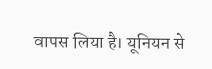वापस लिया है। यूनियन से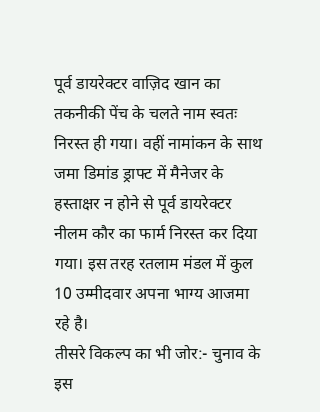पूर्व डायरेक्टर वाज़िद खान का तकनीकी पेंच के चलते नाम स्वतः निरस्त ही गया। वहीं नामांकन के साथ जमा डिमांड ड्राफ्ट में मैनेजर के हस्ताक्षर न होने से पूर्व डायरेक्टर नीलम कौर का फार्म निरस्त कर दिया गया। इस तरह रतलाम मंडल में कुल 10 उम्मीदवार अपना भाग्य आजमा रहे है।
तीसरे विकल्प का भी जोर:- चुनाव के इस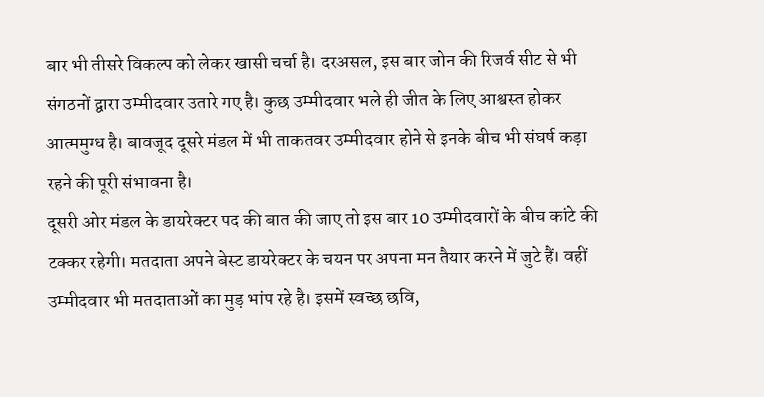बार भी तीसरे विकल्प को लेकर खासी चर्चा है। दरअसल, इस बार जोन की रिजर्व सीट से भी संगठनों द्वारा उम्मीदवार उतारे गए है। कुछ उम्मीदवार भले ही जीत के लिए आश्वस्त होकर आत्ममुग्ध है। बावजूद दूसरे मंडल में भी ताकतवर उम्मीदवार होने से इनके बीच भी संघर्ष कड़ा रहने की पूरी संभावना है।
दूसरी ओर मंडल के डायरेक्टर पद की बात की जाए तो इस बार 10 उम्मीदवारों के बीच कांटे की टक्कर रहेगी। मतदाता अपने बेस्ट डायरेक्टर के चयन पर अपना मन तैयार करने में जुटे हैं। वहीं उम्मीदवार भी मतदाताओं का मुड़ भांप रहे है। इसमें स्वच्छ छवि,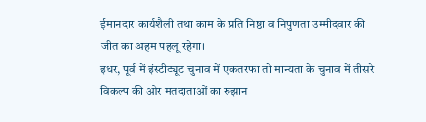ईमानदार कार्यशैली तथा काम के प्रति निष्ठा व निपुणता उम्मीदवार की जीत का अहम पहलू रहेगा।
इधर, पूर्व में इंस्टीट्यूट चुनाव में एकतरफा तो मान्यता के चुनाव में तीसरे विकल्प की ओर मतदाताओं का रुझान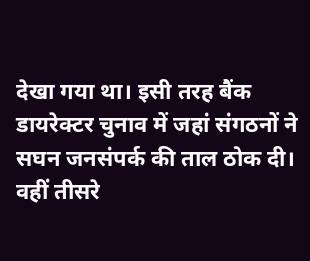देखा गया था। इसी तरह बैंक डायरेक्टर चुनाव में जहां संगठनों ने सघन जनसंपर्क की ताल ठोक दी। वहीं तीसरे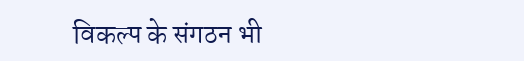विकल्प के संगठन भी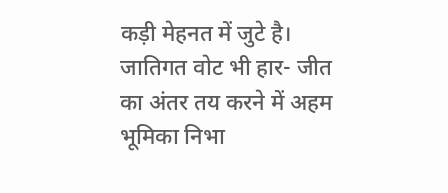कड़ी मेहनत में जुटे है। जातिगत वोट भी हार- जीत का अंतर तय करने में अहम भूमिका निभा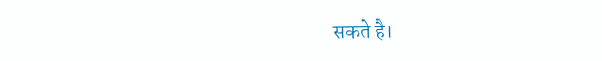सकते है।